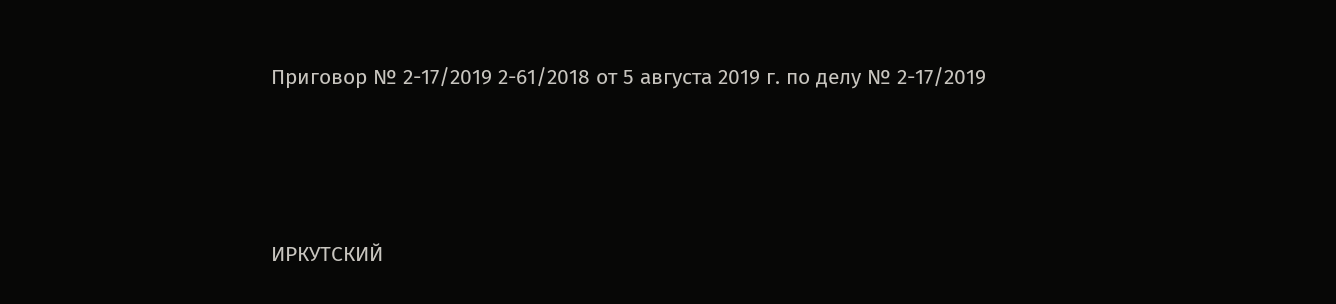Приговор № 2-17/2019 2-61/2018 от 5 августа 2019 г. по делу № 2-17/2019




ИРКУТСКИЙ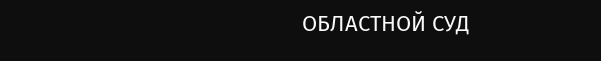ОБЛАСТНОЙ СУД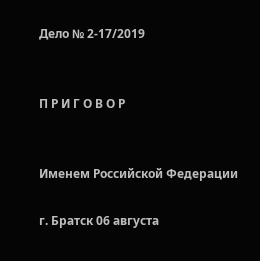Дело № 2-17/2019


П Р И Г О В О Р


Именем Российской Федерации

г. Братск 06 августа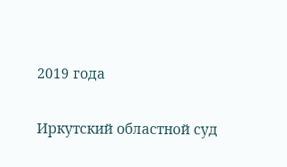2019 года

Иркутский областной суд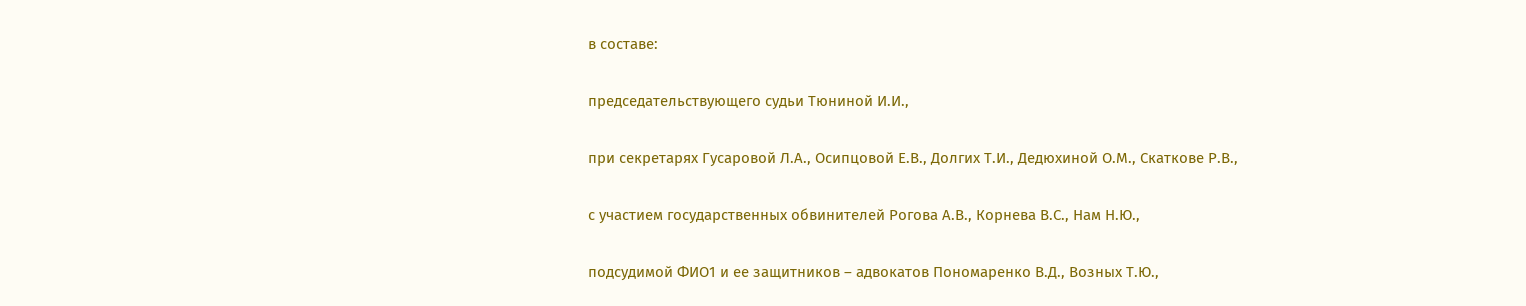в составе:

председательствующего судьи Тюниной И.И.,

при секретарях Гусаровой Л.А., Осипцовой Е.В., Долгих Т.И., Дедюхиной О.М., Скаткове Р.В.,

с участием государственных обвинителей Рогова А.В., Корнева В.С., Нам Н.Ю.,

подсудимой ФИО1 и ее защитников – адвокатов Пономаренко В.Д., Возных Т.Ю.,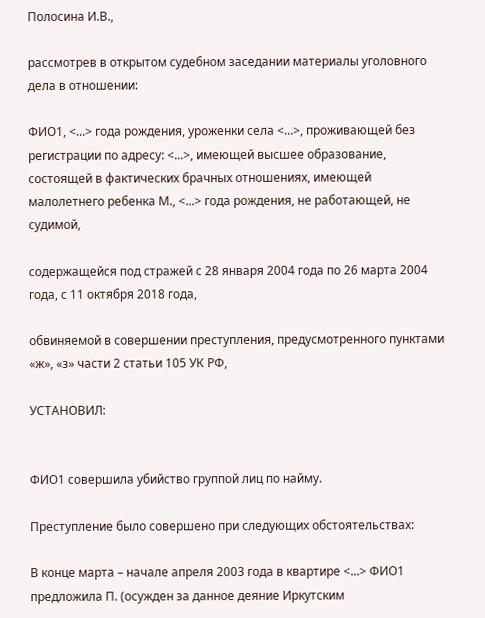Полосина И.В.,

рассмотрев в открытом судебном заседании материалы уголовного дела в отношении:

ФИО1, <...> года рождения, уроженки села <...>, проживающей без регистрации по адресу: <...>, имеющей высшее образование, состоящей в фактических брачных отношениях, имеющей малолетнего ребенка М., <...> года рождения, не работающей, не судимой,

содержащейся под стражей с 28 января 2004 года по 26 марта 2004 года, с 11 октября 2018 года,

обвиняемой в совершении преступления, предусмотренного пунктами «ж», «з» части 2 статьи 105 УК РФ,

УСТАНОВИЛ:


ФИО1 совершила убийство группой лиц по найму.

Преступление было совершено при следующих обстоятельствах:

В конце марта – начале апреля 2003 года в квартире <...> ФИО1 предложила П. (осужден за данное деяние Иркутским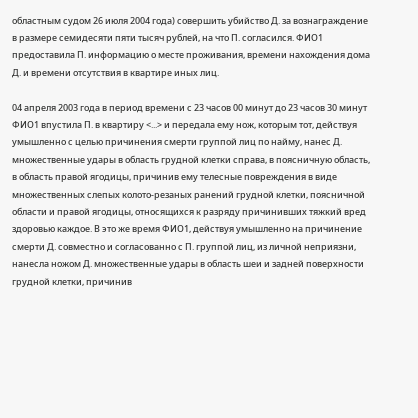областным судом 26 июля 2004 года) совершить убийство Д. за вознаграждение в размере семидесяти пяти тысяч рублей, на что П. согласился. ФИО1 предоставила П. информацию о месте проживания, времени нахождения дома Д. и времени отсутствия в квартире иных лиц.

04 апреля 2003 года в период времени с 23 часов 00 минут до 23 часов 30 минут ФИО1 впустила П. в квартиру <...> и передала ему нож, которым тот, действуя умышленно с целью причинения смерти группой лиц по найму, нанес Д. множественные удары в область грудной клетки справа, в поясничную область, в область правой ягодицы, причинив ему телесные повреждения в виде множественных слепых колото-резаных ранений грудной клетки, поясничной области и правой ягодицы, относящихся к разряду причинивших тяжкий вред здоровью каждое. В это же время ФИО1, действуя умышленно на причинение смерти Д. совместно и согласованно с П. группой лиц, из личной неприязни, нанесла ножом Д. множественные удары в область шеи и задней поверхности грудной клетки, причинив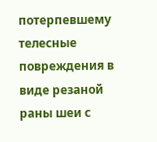потерпевшему телесные повреждения в виде резаной раны шеи с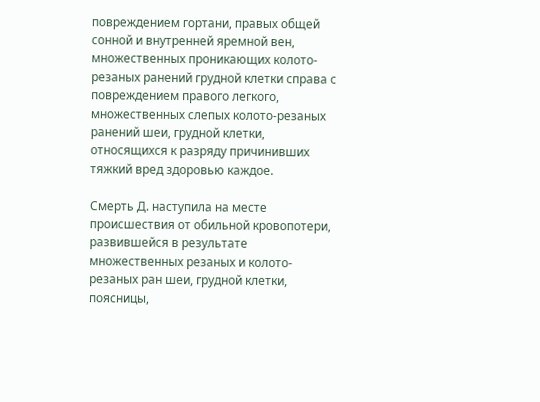повреждением гортани, правых общей сонной и внутренней яремной вен, множественных проникающих колото-резаных ранений грудной клетки справа с повреждением правого легкого, множественных слепых колото-резаных ранений шеи, грудной клетки, относящихся к разряду причинивших тяжкий вред здоровью каждое.

Смерть Д. наступила на месте происшествия от обильной кровопотери, развившейся в результате множественных резаных и колото-резаных ран шеи, грудной клетки, поясницы,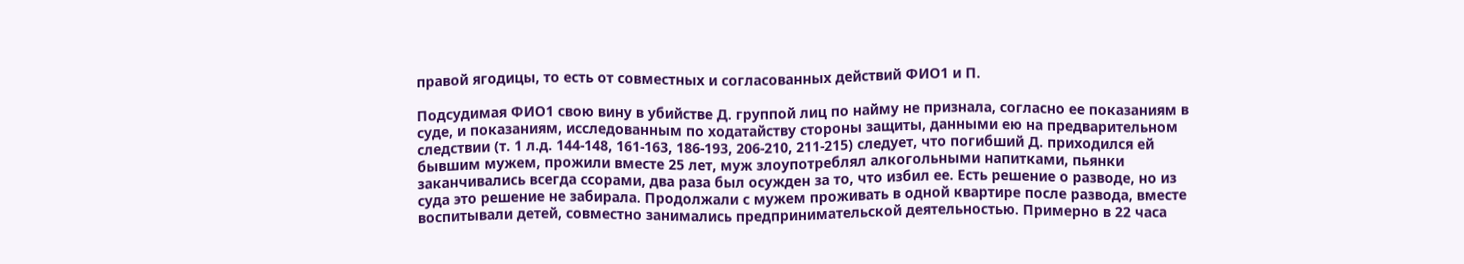правой ягодицы, то есть от совместных и согласованных действий ФИО1 и П.

Подсудимая ФИО1 свою вину в убийстве Д. группой лиц по найму не признала, согласно ее показаниям в суде, и показаниям, исследованным по ходатайству стороны защиты, данными ею на предварительном следствии (т. 1 л.д. 144-148, 161-163, 186-193, 206-210, 211-215) следует, что погибший Д. приходился ей бывшим мужем, прожили вместе 25 лет, муж злоупотреблял алкогольными напитками, пьянки заканчивались всегда ссорами, два раза был осужден за то, что избил ее. Есть решение о разводе, но из суда это решение не забирала. Продолжали с мужем проживать в одной квартире после развода, вместе воспитывали детей, совместно занимались предпринимательской деятельностью. Примерно в 22 часа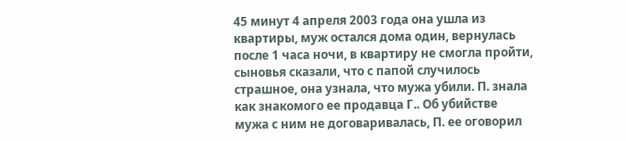45 минут 4 апреля 2003 года она ушла из квартиры, муж остался дома один, вернулась после 1 часа ночи, в квартиру не смогла пройти, сыновья сказали, что с папой случилось страшное, она узнала, что мужа убили. П. знала как знакомого ее продавца Г.. Об убийстве мужа с ним не договаривалась, П. ее оговорил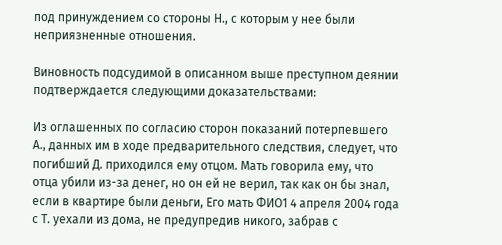под принуждением со стороны Н., с которым у нее были неприязненные отношения.

Виновность подсудимой в описанном выше преступном деянии подтверждается следующими доказательствами:

Из оглашенных по согласию сторон показаний потерпевшего А., данных им в ходе предварительного следствия, следует, что погибший Д. приходился ему отцом. Мать говорила ему, что отца убили из-за денег, но он ей не верил, так как он бы знал, если в квартире были деньги, Его мать ФИО1 4 апреля 2004 года с Т. уехали из дома, не предупредив никого, забрав с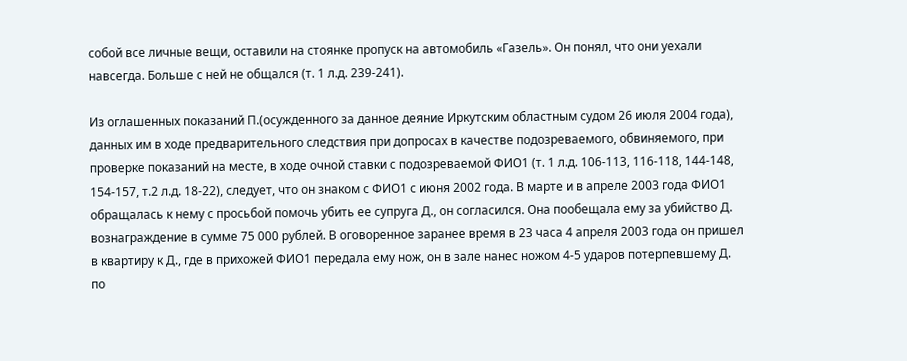собой все личные вещи, оставили на стоянке пропуск на автомобиль «Газель». Он понял, что они уехали навсегда. Больше с ней не общался (т. 1 л.д. 239-241).

Из оглашенных показаний П.(осужденного за данное деяние Иркутским областным судом 26 июля 2004 года), данных им в ходе предварительного следствия при допросах в качестве подозреваемого, обвиняемого, при проверке показаний на месте, в ходе очной ставки с подозреваемой ФИО1 (т. 1 л.д. 106-113, 116-118, 144-148, 154-157, т.2 л.д. 18-22), следует, что он знаком с ФИО1 с июня 2002 года. В марте и в апреле 2003 года ФИО1 обращалась к нему с просьбой помочь убить ее супруга Д., он согласился. Она пообещала ему за убийство Д. вознаграждение в сумме 75 000 рублей. В оговоренное заранее время в 23 часа 4 апреля 2003 года он пришел в квартиру к Д., где в прихожей ФИО1 передала ему нож, он в зале нанес ножом 4-5 ударов потерпевшему Д. по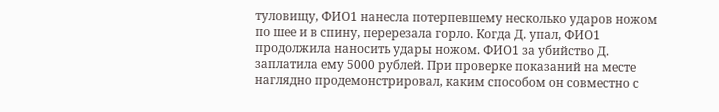туловищу, ФИО1 нанесла потерпевшему несколько ударов ножом по шее и в спину, перерезала горло. Когда Д. упал, ФИО1 продолжила наносить удары ножом. ФИО1 за убийство Д. заплатила ему 5000 рублей. При проверке показаний на месте наглядно продемонстрировал, каким способом он совместно с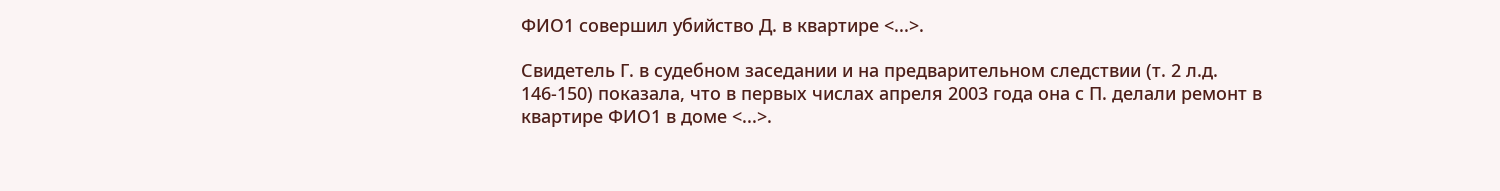ФИО1 совершил убийство Д. в квартире <...>.

Свидетель Г. в судебном заседании и на предварительном следствии (т. 2 л.д. 146-150) показала, что в первых числах апреля 2003 года она с П. делали ремонт в квартире ФИО1 в доме <...>.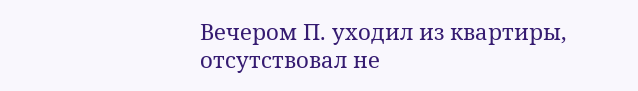Вечером П. уходил из квартиры, отсутствовал не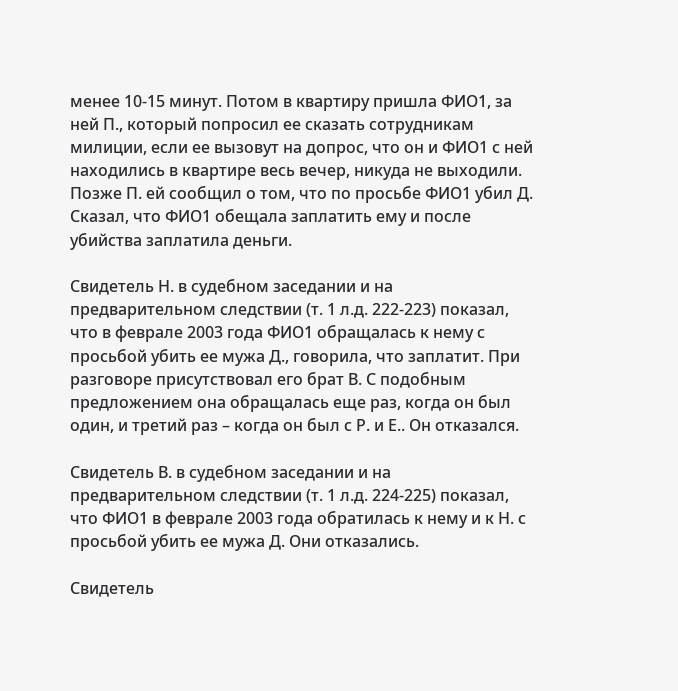менее 10-15 минут. Потом в квартиру пришла ФИО1, за ней П., который попросил ее сказать сотрудникам милиции, если ее вызовут на допрос, что он и ФИО1 с ней находились в квартире весь вечер, никуда не выходили. Позже П. ей сообщил о том, что по просьбе ФИО1 убил Д. Сказал, что ФИО1 обещала заплатить ему и после убийства заплатила деньги.

Свидетель Н. в судебном заседании и на предварительном следствии (т. 1 л.д. 222-223) показал, что в феврале 2003 года ФИО1 обращалась к нему с просьбой убить ее мужа Д., говорила, что заплатит. При разговоре присутствовал его брат В. С подобным предложением она обращалась еще раз, когда он был один, и третий раз – когда он был с Р. и Е.. Он отказался.

Свидетель В. в судебном заседании и на предварительном следствии (т. 1 л.д. 224-225) показал, что ФИО1 в феврале 2003 года обратилась к нему и к Н. с просьбой убить ее мужа Д. Они отказались.

Свидетель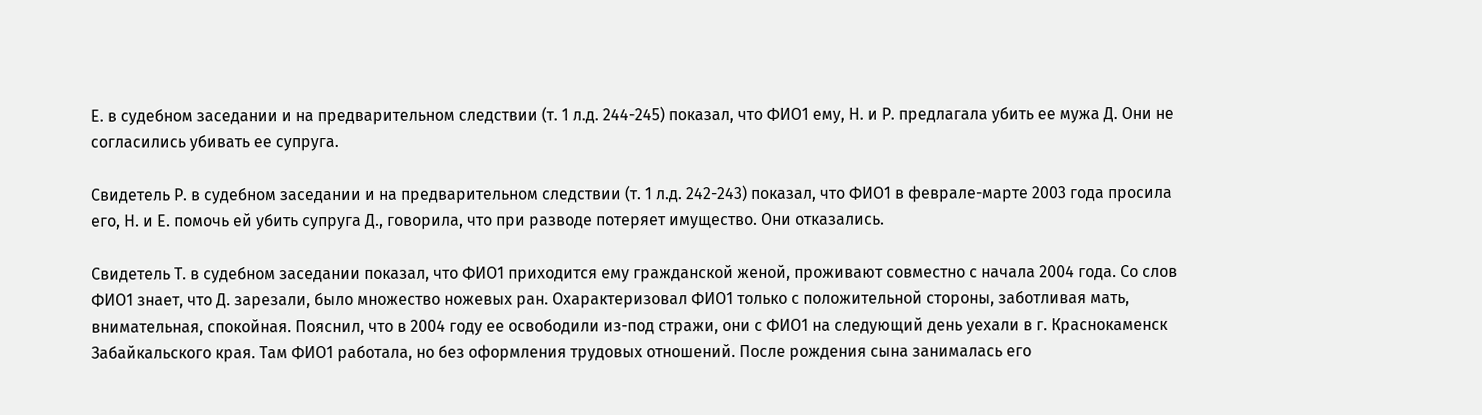Е. в судебном заседании и на предварительном следствии (т. 1 л.д. 244-245) показал, что ФИО1 ему, Н. и Р. предлагала убить ее мужа Д. Они не согласились убивать ее супруга.

Свидетель Р. в судебном заседании и на предварительном следствии (т. 1 л.д. 242-243) показал, что ФИО1 в феврале-марте 2003 года просила его, Н. и Е. помочь ей убить супруга Д., говорила, что при разводе потеряет имущество. Они отказались.

Свидетель Т. в судебном заседании показал, что ФИО1 приходится ему гражданской женой, проживают совместно с начала 2004 года. Со слов ФИО1 знает, что Д. зарезали, было множество ножевых ран. Охарактеризовал ФИО1 только с положительной стороны, заботливая мать, внимательная, спокойная. Пояснил, что в 2004 году ее освободили из-под стражи, они с ФИО1 на следующий день уехали в г. Краснокаменск Забайкальского края. Там ФИО1 работала, но без оформления трудовых отношений. После рождения сына занималась его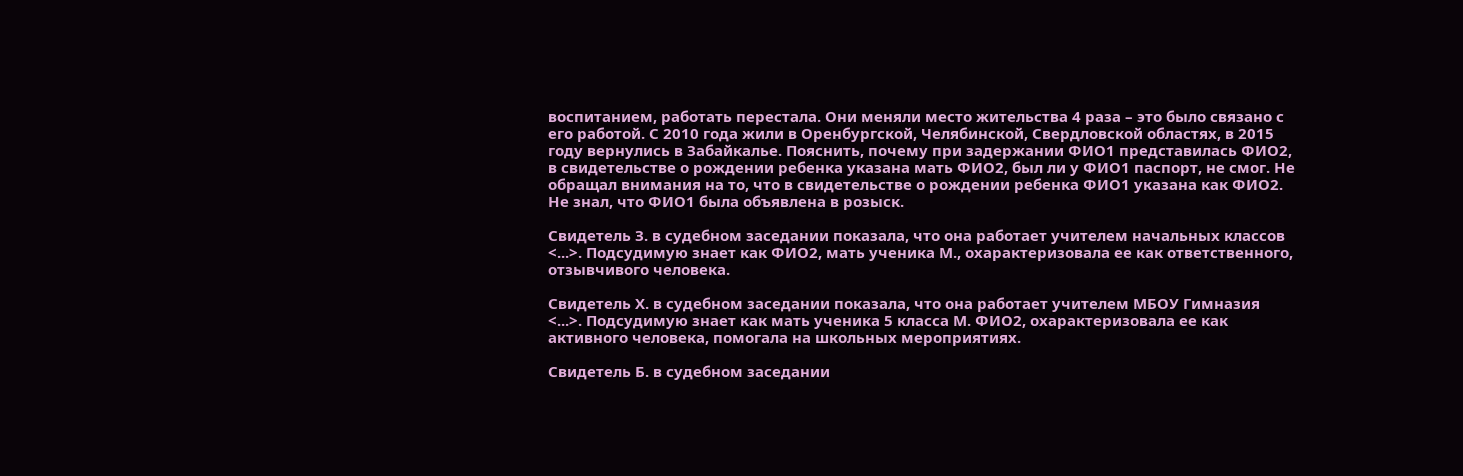воспитанием, работать перестала. Они меняли место жительства 4 раза – это было связано с его работой. С 2010 года жили в Оренбургской, Челябинской, Свердловской областях, в 2015 году вернулись в Забайкалье. Пояснить, почему при задержании ФИО1 представилась ФИО2, в свидетельстве о рождении ребенка указана мать ФИО2, был ли у ФИО1 паспорт, не смог. Не обращал внимания на то, что в свидетельстве о рождении ребенка ФИО1 указана как ФИО2. Не знал, что ФИО1 была объявлена в розыск.

Свидетель З. в судебном заседании показала, что она работает учителем начальных классов <...>. Подсудимую знает как ФИО2, мать ученика М., охарактеризовала ее как ответственного, отзывчивого человека.

Свидетель Х. в судебном заседании показала, что она работает учителем МБОУ Гимназия <...>. Подсудимую знает как мать ученика 5 класса М. ФИО2, охарактеризовала ее как активного человека, помогала на школьных мероприятиях.

Свидетель Б. в судебном заседании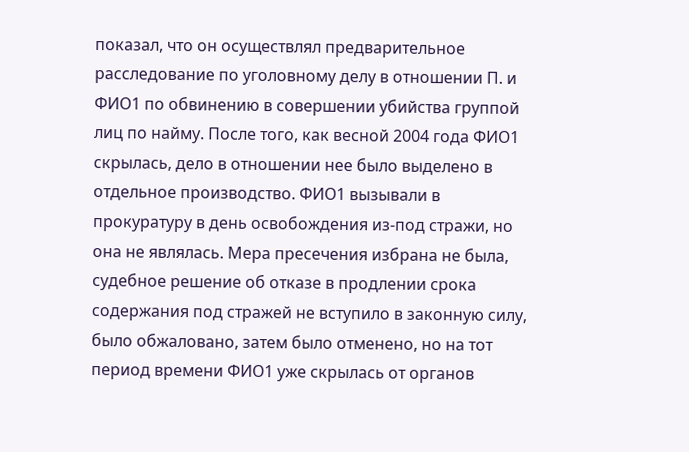показал, что он осуществлял предварительное расследование по уголовному делу в отношении П. и ФИО1 по обвинению в совершении убийства группой лиц по найму. После того, как весной 2004 года ФИО1 скрылась, дело в отношении нее было выделено в отдельное производство. ФИО1 вызывали в прокуратуру в день освобождения из-под стражи, но она не являлась. Мера пресечения избрана не была, судебное решение об отказе в продлении срока содержания под стражей не вступило в законную силу, было обжаловано, затем было отменено, но на тот период времени ФИО1 уже скрылась от органов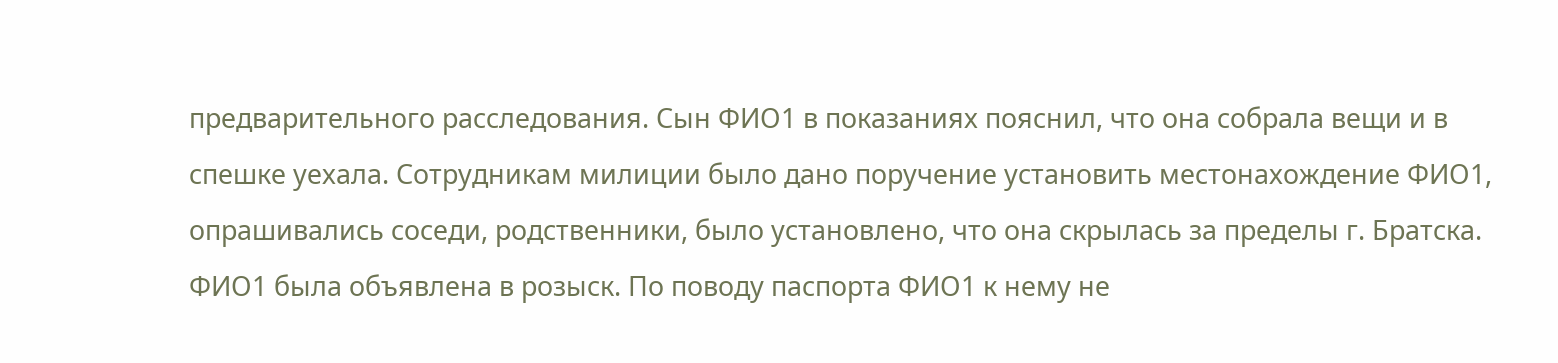предварительного расследования. Сын ФИО1 в показаниях пояснил, что она собрала вещи и в спешке уехала. Сотрудникам милиции было дано поручение установить местонахождение ФИО1, опрашивались соседи, родственники, было установлено, что она скрылась за пределы г. Братска. ФИО1 была объявлена в розыск. По поводу паспорта ФИО1 к нему не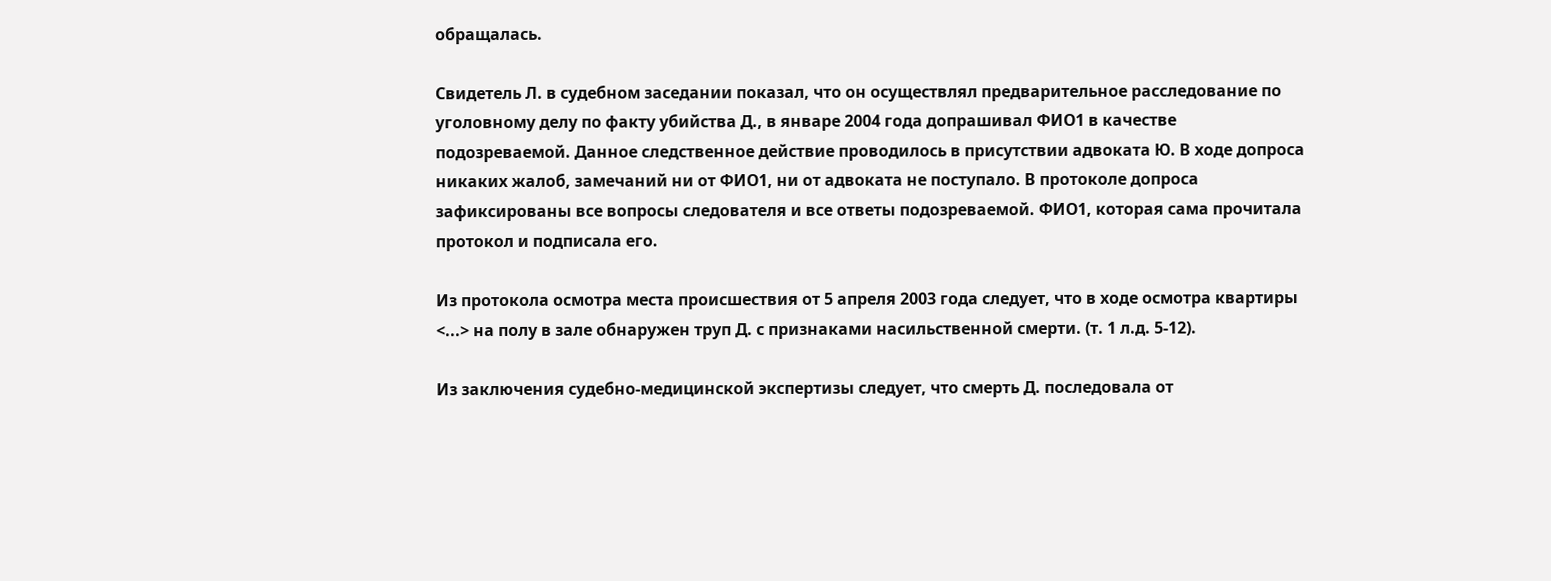обращалась.

Свидетель Л. в судебном заседании показал, что он осуществлял предварительное расследование по уголовному делу по факту убийства Д., в январе 2004 года допрашивал ФИО1 в качестве подозреваемой. Данное следственное действие проводилось в присутствии адвоката Ю. В ходе допроса никаких жалоб, замечаний ни от ФИО1, ни от адвоката не поступало. В протоколе допроса зафиксированы все вопросы следователя и все ответы подозреваемой. ФИО1, которая сама прочитала протокол и подписала его.

Из протокола осмотра места происшествия от 5 апреля 2003 года следует, что в ходе осмотра квартиры <...> на полу в зале обнаружен труп Д. с признаками насильственной смерти. (т. 1 л.д. 5-12).

Из заключения судебно-медицинской экспертизы следует, что смерть Д. последовала от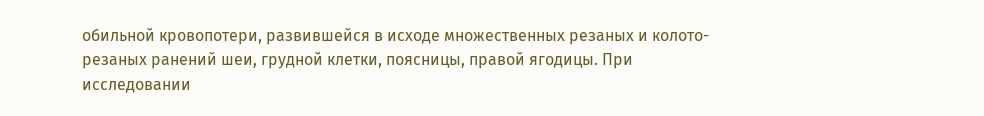обильной кровопотери, развившейся в исходе множественных резаных и колото-резаных ранений шеи, грудной клетки, поясницы, правой ягодицы. При исследовании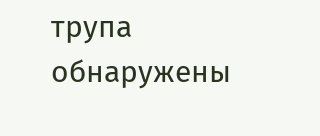трупа обнаружены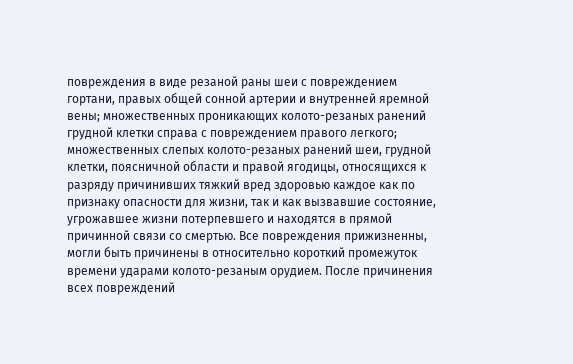повреждения в виде резаной раны шеи с повреждением гортани, правых общей сонной артерии и внутренней яремной вены; множественных проникающих колото-резаных ранений грудной клетки справа с повреждением правого легкого; множественных слепых колото-резаных ранений шеи, грудной клетки, поясничной области и правой ягодицы, относящихся к разряду причинивших тяжкий вред здоровью каждое как по признаку опасности для жизни, так и как вызвавшие состояние, угрожавшее жизни потерпевшего и находятся в прямой причинной связи со смертью. Все повреждения прижизненны, могли быть причинены в относительно короткий промежуток времени ударами колото-резаным орудием. После причинения всех повреждений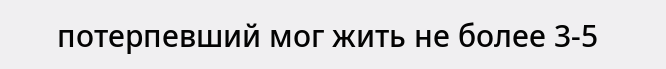потерпевший мог жить не более 3-5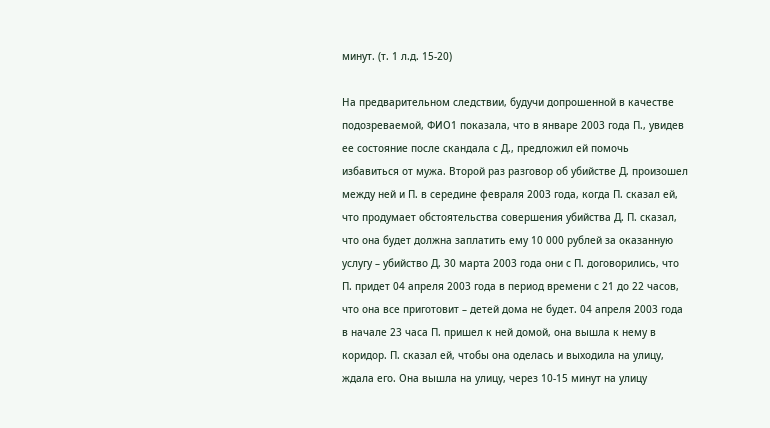минут. (т. 1 л.д. 15-20)

На предварительном следствии, будучи допрошенной в качестве подозреваемой, ФИО1 показала, что в январе 2003 года П., увидев ее состояние после скандала с Д., предложил ей помочь избавиться от мужа. Второй раз разговор об убийстве Д. произошел между ней и П. в середине февраля 2003 года, когда П. сказал ей, что продумает обстоятельства совершения убийства Д. П. сказал, что она будет должна заплатить ему 10 000 рублей за оказанную услугу – убийство Д. 30 марта 2003 года они с П. договорились, что П. придет 04 апреля 2003 года в период времени с 21 до 22 часов, что она все приготовит – детей дома не будет. 04 апреля 2003 года в начале 23 часа П. пришел к ней домой, она вышла к нему в коридор. П. сказал ей, чтобы она оделась и выходила на улицу, ждала его. Она вышла на улицу, через 10-15 минут на улицу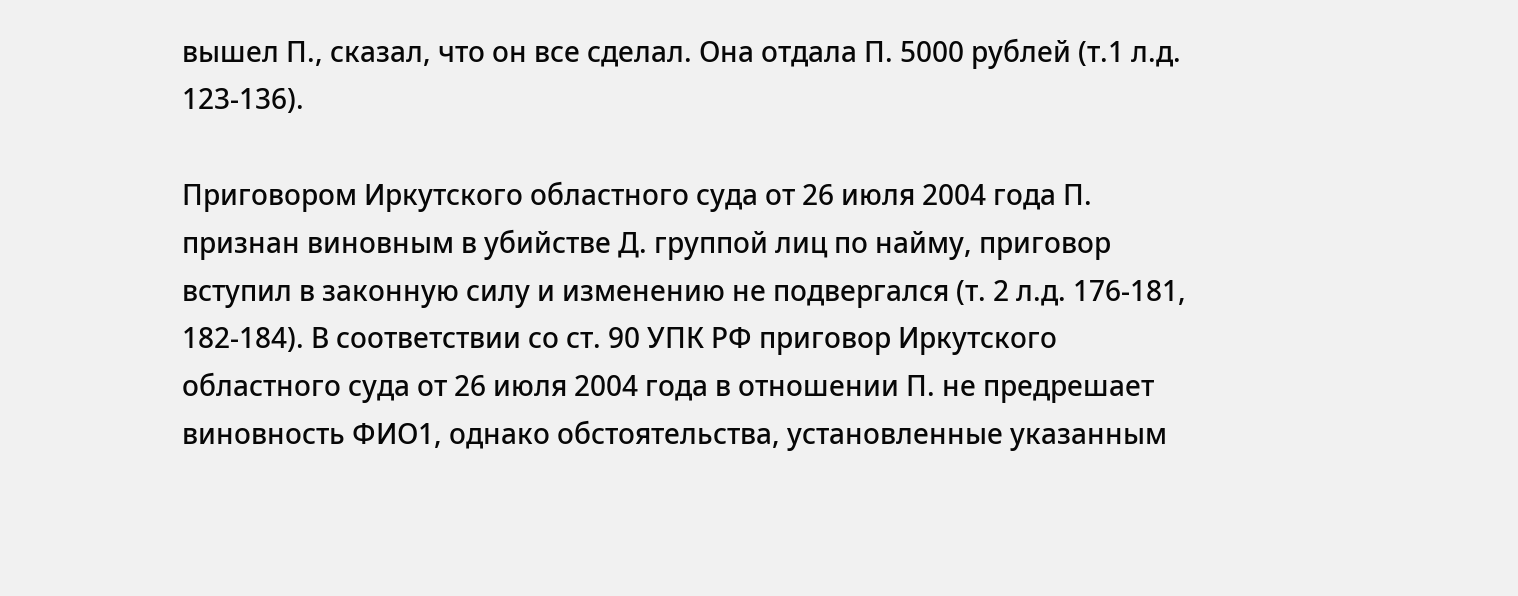вышел П., сказал, что он все сделал. Она отдала П. 5000 рублей (т.1 л.д. 123-136).

Приговором Иркутского областного суда от 26 июля 2004 года П. признан виновным в убийстве Д. группой лиц по найму, приговор вступил в законную силу и изменению не подвергался (т. 2 л.д. 176-181, 182-184). В соответствии со ст. 90 УПК РФ приговор Иркутского областного суда от 26 июля 2004 года в отношении П. не предрешает виновность ФИО1, однако обстоятельства, установленные указанным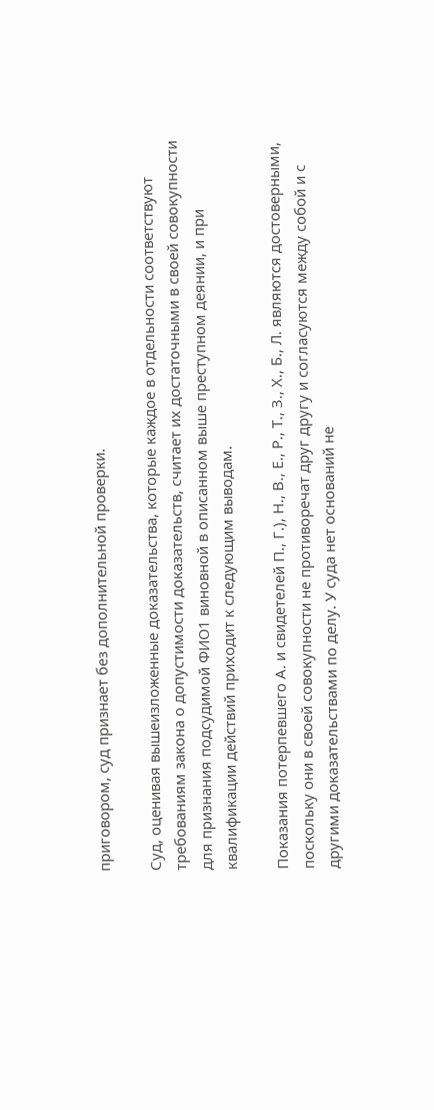приговором, суд признает без дополнительной проверки.

Суд, оценивая вышеизложенные доказательства, которые каждое в отдельности соответствуют требованиям закона о допустимости доказательств, считает их достаточными в своей совокупности для признания подсудимой ФИО1 виновной в описанном выше преступном деянии, и при квалификации действий приходит к следующим выводам.

Показания потерпевшего А. и свидетелей П., Г.), Н., В., Е., Р., Т., З., Х., Б., Л. являются достоверными, поскольку они в своей совокупности не противоречат друг другу и согласуются между собой и с другими доказательствами по делу. У суда нет оснований не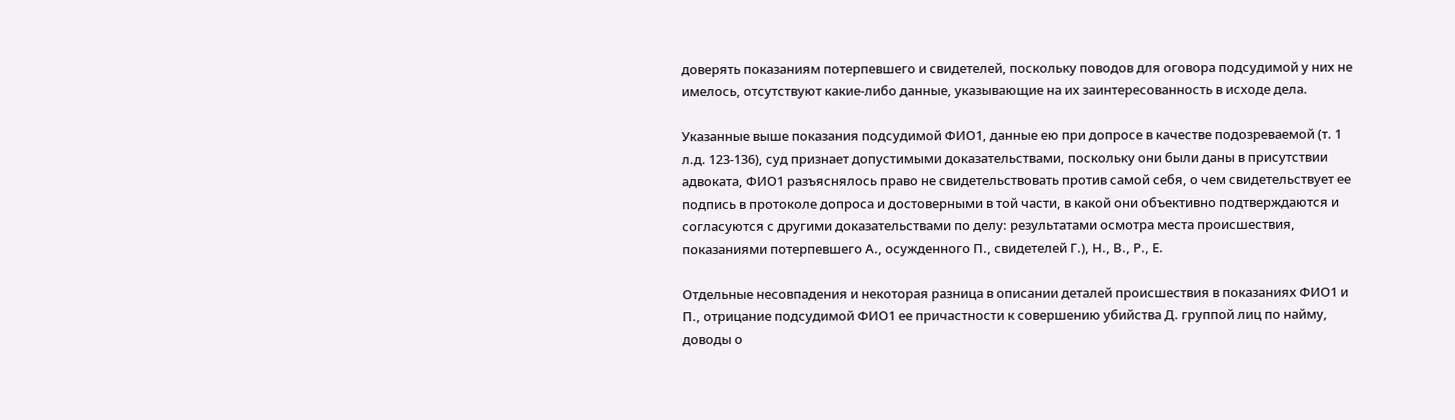доверять показаниям потерпевшего и свидетелей, поскольку поводов для оговора подсудимой у них не имелось, отсутствуют какие-либо данные, указывающие на их заинтересованность в исходе дела.

Указанные выше показания подсудимой ФИО1, данные ею при допросе в качестве подозреваемой (т. 1 л.д. 123-136), суд признает допустимыми доказательствами, поскольку они были даны в присутствии адвоката, ФИО1 разъяснялось право не свидетельствовать против самой себя, о чем свидетельствует ее подпись в протоколе допроса и достоверными в той части, в какой они объективно подтверждаются и согласуются с другими доказательствами по делу: результатами осмотра места происшествия, показаниями потерпевшего А., осужденного П., свидетелей Г.), Н., В., Р., Е.

Отдельные несовпадения и некоторая разница в описании деталей происшествия в показаниях ФИО1 и П., отрицание подсудимой ФИО1 ее причастности к совершению убийства Д. группой лиц по найму, доводы о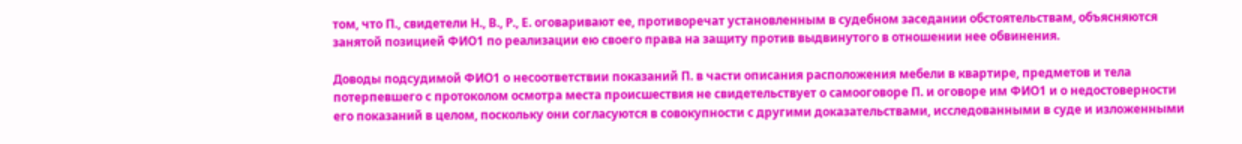том, что П., свидетели Н., В., Р., Е. оговаривают ее, противоречат установленным в судебном заседании обстоятельствам, объясняются занятой позицией ФИО1 по реализации ею своего права на защиту против выдвинутого в отношении нее обвинения.

Доводы подсудимой ФИО1 о несоответствии показаний П. в части описания расположения мебели в квартире, предметов и тела потерпевшего с протоколом осмотра места происшествия не свидетельствует о самооговоре П. и оговоре им ФИО1 и о недостоверности его показаний в целом, поскольку они согласуются в совокупности с другими доказательствами, исследованными в суде и изложенными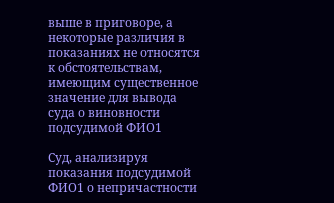выше в приговоре, а некоторые различия в показаниях не относятся к обстоятельствам, имеющим существенное значение для вывода суда о виновности подсудимой ФИО1

Суд, анализируя показания подсудимой ФИО1 о непричастности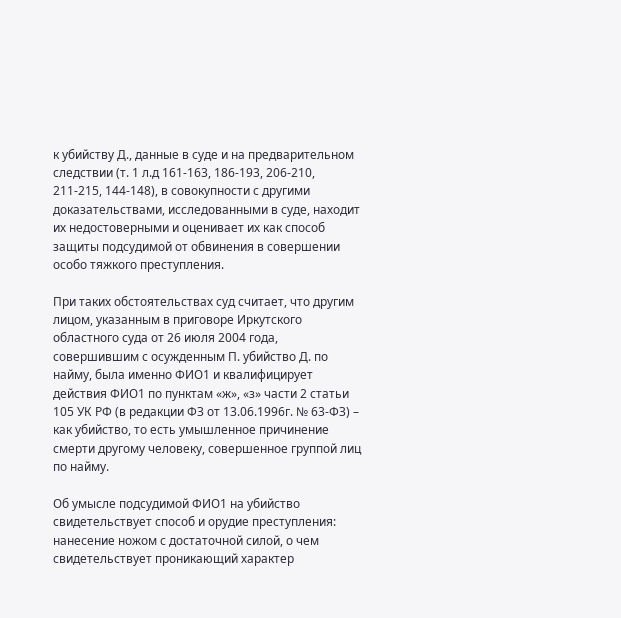к убийству Д., данные в суде и на предварительном следствии (т. 1 л.д 161-163, 186-193, 206-210, 211-215, 144-148), в совокупности с другими доказательствами, исследованными в суде, находит их недостоверными и оценивает их как способ защиты подсудимой от обвинения в совершении особо тяжкого преступления.

При таких обстоятельствах суд считает, что другим лицом, указанным в приговоре Иркутского областного суда от 26 июля 2004 года, совершившим с осужденным П. убийство Д. по найму, была именно ФИО1 и квалифицирует действия ФИО1 по пунктам «ж», «з» части 2 статьи 105 УК РФ (в редакции ФЗ от 13.06.1996г. № 63-ФЗ) – как убийство, то есть умышленное причинение смерти другому человеку, совершенное группой лиц по найму.

Об умысле подсудимой ФИО1 на убийство свидетельствует способ и орудие преступления: нанесение ножом с достаточной силой, о чем свидетельствует проникающий характер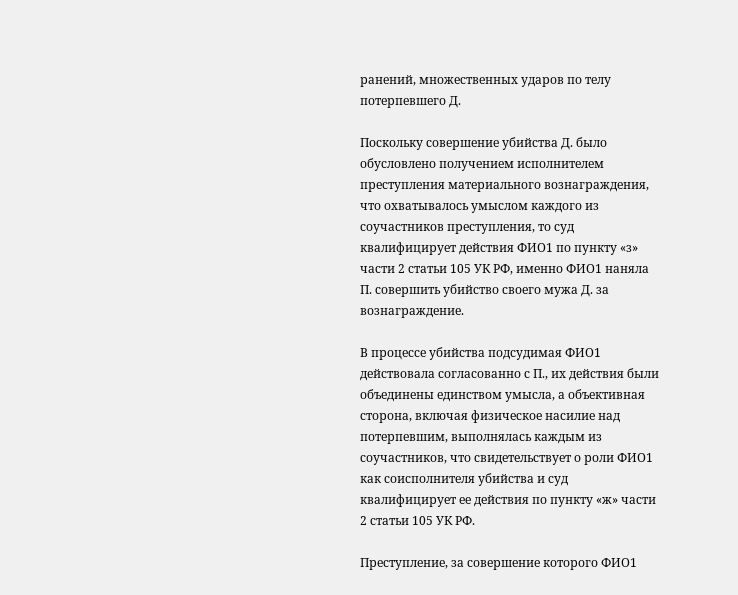ранений, множественных ударов по телу потерпевшего Д.

Поскольку совершение убийства Д. было обусловлено получением исполнителем преступления материального вознаграждения, что охватывалось умыслом каждого из соучастников преступления, то суд квалифицирует действия ФИО1 по пункту «з» части 2 статьи 105 УК РФ, именно ФИО1 наняла П. совершить убийство своего мужа Д. за вознаграждение.

В процессе убийства подсудимая ФИО1 действовала согласованно с П., их действия были объединены единством умысла, а объективная сторона, включая физическое насилие над потерпевшим, выполнялась каждым из соучастников, что свидетельствует о роли ФИО1 как соисполнителя убийства и суд квалифицирует ее действия по пункту «ж» части 2 статьи 105 УК РФ.

Преступление, за совершение которого ФИО1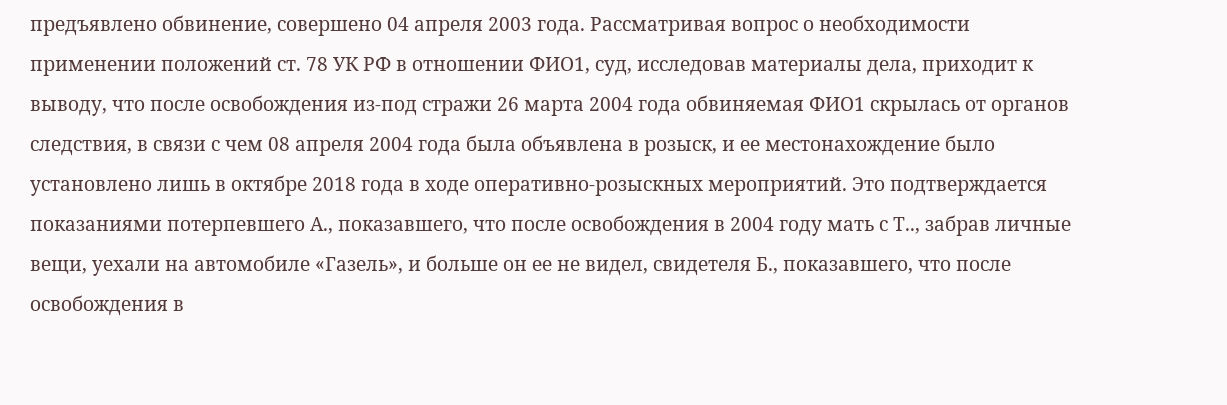предъявлено обвинение, совершено 04 апреля 2003 года. Рассматривая вопрос о необходимости применении положений ст. 78 УК РФ в отношении ФИО1, суд, исследовав материалы дела, приходит к выводу, что после освобождения из-под стражи 26 марта 2004 года обвиняемая ФИО1 скрылась от органов следствия, в связи с чем 08 апреля 2004 года была объявлена в розыск, и ее местонахождение было установлено лишь в октябре 2018 года в ходе оперативно-розыскных мероприятий. Это подтверждается показаниями потерпевшего А., показавшего, что после освобождения в 2004 году мать с Т.., забрав личные вещи, уехали на автомобиле «Газель», и больше он ее не видел, свидетеля Б., показавшего, что после освобождения в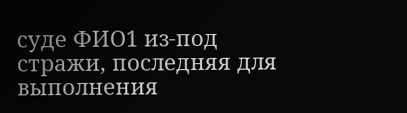суде ФИО1 из-под стражи, последняя для выполнения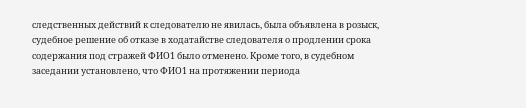следственных действий к следователю не явилась, была объявлена в розыск, судебное решение об отказе в ходатайстве следователя о продлении срока содержания под стражей ФИО1 было отменено. Кроме того, в судебном заседании установлено, что ФИО1 на протяжении периода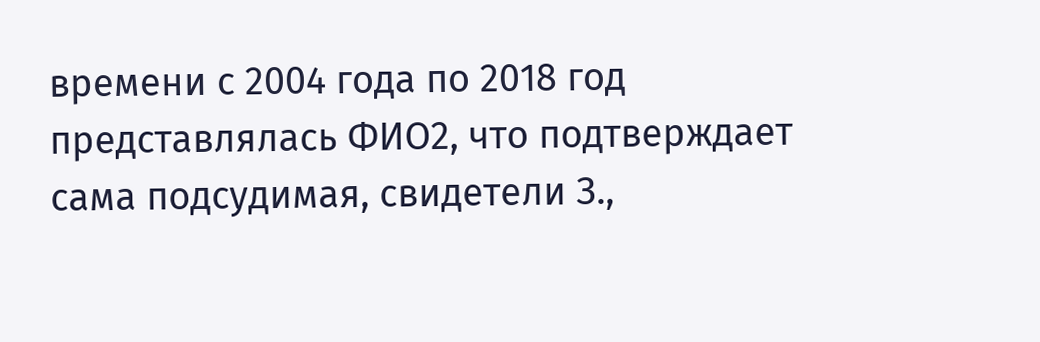времени с 2004 года по 2018 год представлялась ФИО2, что подтверждает сама подсудимая, свидетели З.,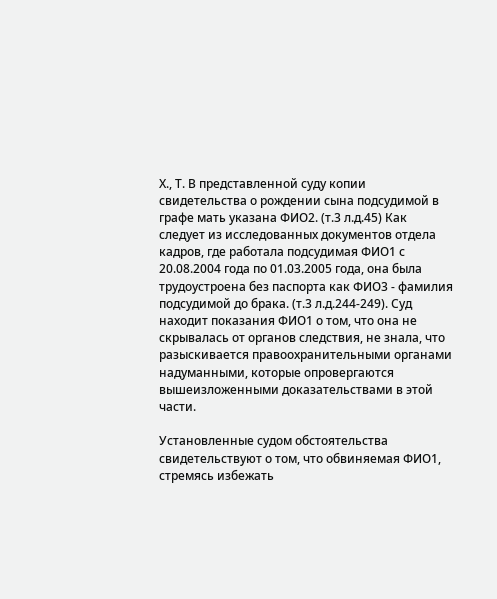Х., Т. В представленной суду копии свидетельства о рождении сына подсудимой в графе мать указана ФИО2. (т.3 л.д.45) Как следует из исследованных документов отдела кадров, где работала подсудимая ФИО1 с 20.08.2004 года по 01.03.2005 года, она была трудоустроена без паспорта как ФИО3 - фамилия подсудимой до брака. (т.3 л.д.244-249). Суд находит показания ФИО1 о том, что она не скрывалась от органов следствия, не знала, что разыскивается правоохранительными органами надуманными, которые опровергаются вышеизложенными доказательствами в этой части.

Установленные судом обстоятельства свидетельствуют о том, что обвиняемая ФИО1, стремясь избежать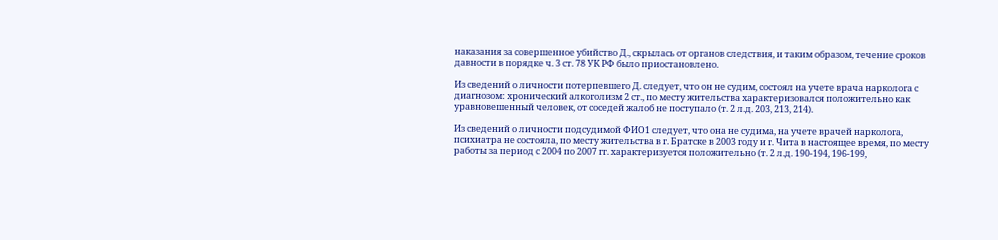наказания за совершенное убийство Д., скрылась от органов следствия, и таким образом, течение сроков давности в порядке ч. 3 ст. 78 УК РФ было приостановлено.

Из сведений о личности потерпевшего Д. следует, что он не судим, состоял на учете врача нарколога с диагнозом: хронический алкоголизм 2 ст., по месту жительства характеризовался положительно как уравновешенный человек, от соседей жалоб не поступало (т. 2 л.д. 203, 213, 214).

Из сведений о личности подсудимой ФИО1 следует, что она не судима, на учете врачей нарколога, психиатра не состояла, по месту жительства в г. Братске в 2003 году и г. Чита в настоящее время, по месту работы за период с 2004 по 2007 гг. характеризуется положительно (т. 2 л.д. 190-194, 196-199,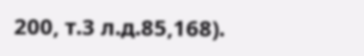200, т.3 л.д.85,168).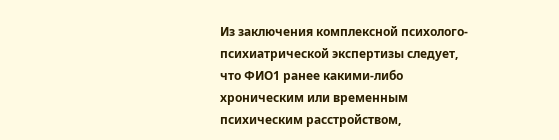Из заключения комплексной психолого-психиатрической экспертизы следует, что ФИО1 ранее какими-либо хроническим или временным психическим расстройством,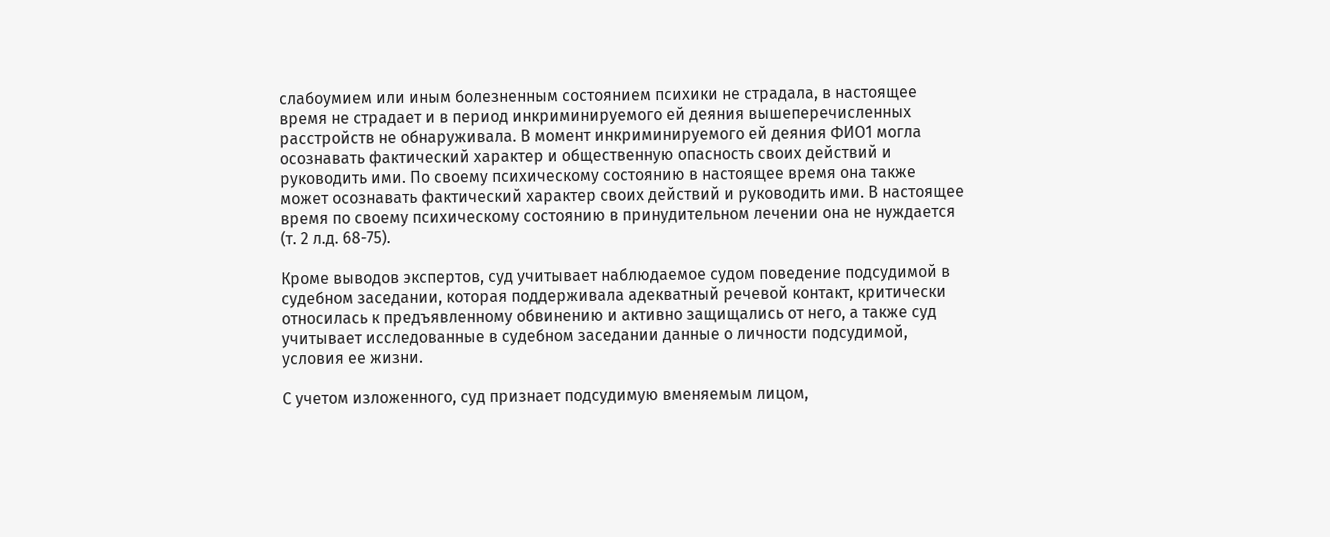слабоумием или иным болезненным состоянием психики не страдала, в настоящее время не страдает и в период инкриминируемого ей деяния вышеперечисленных расстройств не обнаруживала. В момент инкриминируемого ей деяния ФИО1 могла осознавать фактический характер и общественную опасность своих действий и руководить ими. По своему психическому состоянию в настоящее время она также может осознавать фактический характер своих действий и руководить ими. В настоящее время по своему психическому состоянию в принудительном лечении она не нуждается (т. 2 л.д. 68-75).

Кроме выводов экспертов, суд учитывает наблюдаемое судом поведение подсудимой в судебном заседании, которая поддерживала адекватный речевой контакт, критически относилась к предъявленному обвинению и активно защищались от него, а также суд учитывает исследованные в судебном заседании данные о личности подсудимой, условия ее жизни.

С учетом изложенного, суд признает подсудимую вменяемым лицом,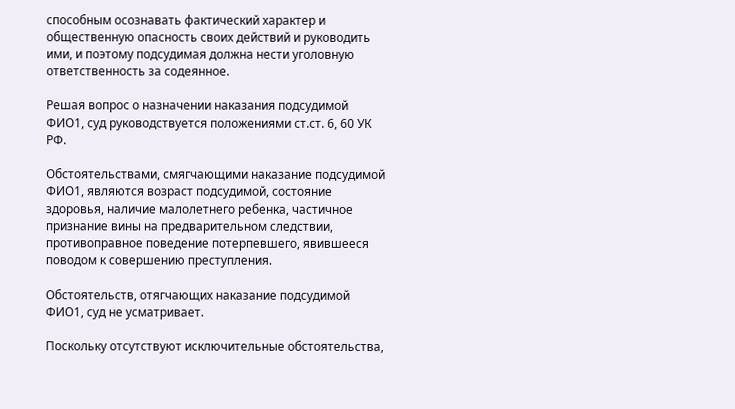способным осознавать фактический характер и общественную опасность своих действий и руководить ими, и поэтому подсудимая должна нести уголовную ответственность за содеянное.

Решая вопрос о назначении наказания подсудимой ФИО1, суд руководствуется положениями ст.ст. 6, 60 УК РФ.

Обстоятельствами, смягчающими наказание подсудимой ФИО1, являются возраст подсудимой, состояние здоровья, наличие малолетнего ребенка, частичное признание вины на предварительном следствии, противоправное поведение потерпевшего, явившееся поводом к совершению преступления.

Обстоятельств, отягчающих наказание подсудимой ФИО1, суд не усматривает.

Поскольку отсутствуют исключительные обстоятельства,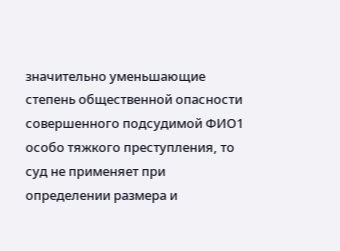значительно уменьшающие степень общественной опасности совершенного подсудимой ФИО1 особо тяжкого преступления, то суд не применяет при определении размера и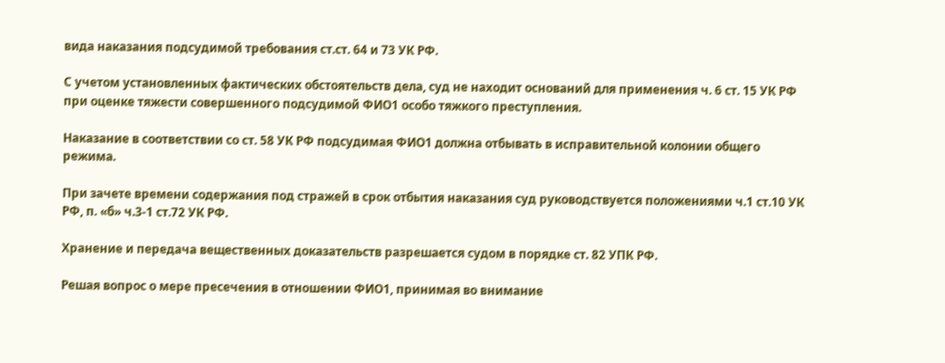вида наказания подсудимой требования ст.ст. 64 и 73 УК РФ.

С учетом установленных фактических обстоятельств дела, суд не находит оснований для применения ч. 6 ст. 15 УК РФ при оценке тяжести совершенного подсудимой ФИО1 особо тяжкого преступления.

Наказание в соответствии со ст. 58 УК РФ подсудимая ФИО1 должна отбывать в исправительной колонии общего режима.

При зачете времени содержания под стражей в срок отбытия наказания суд руководствуется положениями ч.1 ст.10 УК РФ, п. «б» ч.3-1 ст.72 УК РФ.

Хранение и передача вещественных доказательств разрешается судом в порядке ст. 82 УПК РФ.

Решая вопрос о мере пресечения в отношении ФИО1, принимая во внимание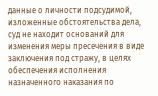данные о личности подсудимой, изложенные обстоятельства дела, суд не находит оснований для изменения меры пресечения в виде заключения под стражу, в целях обеспечения исполнения назначенного наказания по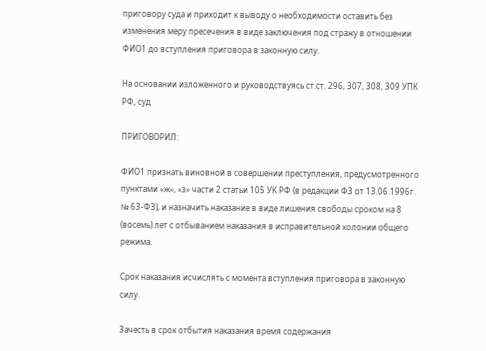приговору суда и приходит к выводу о необходимости оставить без изменения меру пресечения в виде заключения под стражу в отношении ФИО1 до вступления приговора в законную силу.

На основании изложенного и руководствуясь ст.ст. 296, 307, 308, 309 УПК РФ, суд

ПРИГОВОРИЛ:

ФИО1 признать виновной в совершении преступления, предусмотренного пунктами «ж», «з» части 2 статьи 105 УК РФ (в редакции ФЗ от 13.06.1996г. № 63-ФЗ), и назначить наказание в виде лишения свободы сроком на 8 (восемь) лет с отбыванием наказания в исправительной колонии общего режима.

Срок наказания исчислять с момента вступления приговора в законную силу.

Зачесть в срок отбытия наказания время содержания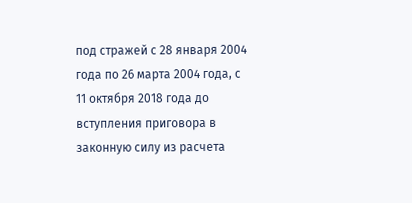под стражей с 28 января 2004 года по 26 марта 2004 года, с 11 октября 2018 года до вступления приговора в законную силу из расчета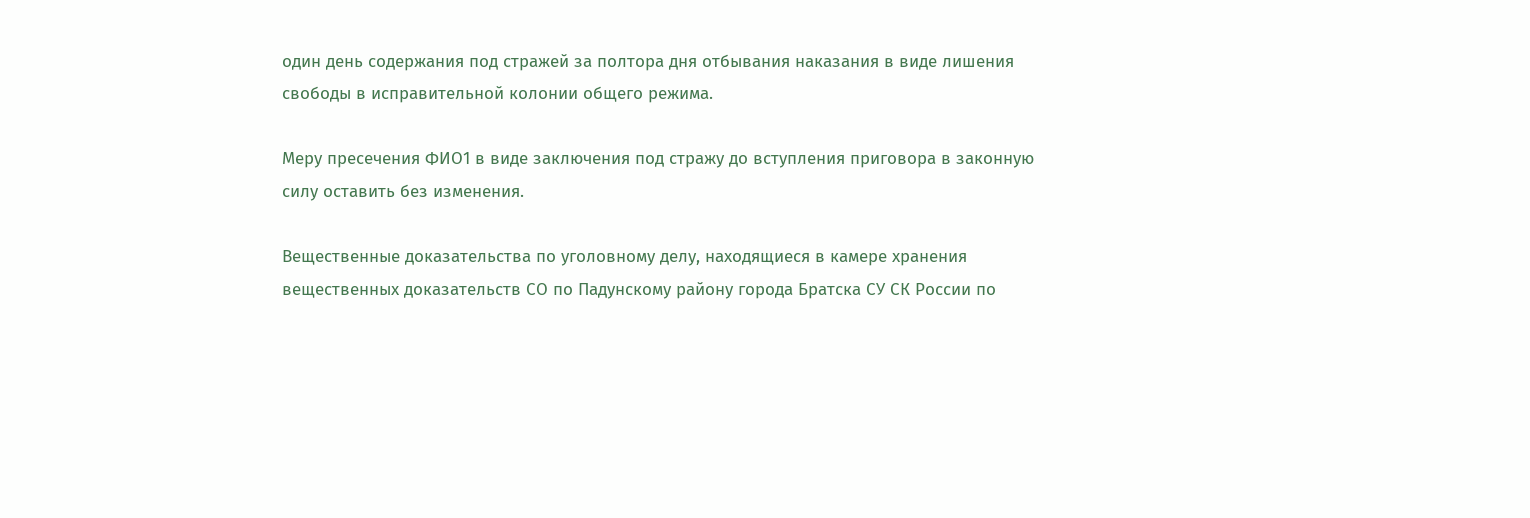один день содержания под стражей за полтора дня отбывания наказания в виде лишения свободы в исправительной колонии общего режима.

Меру пресечения ФИО1 в виде заключения под стражу до вступления приговора в законную силу оставить без изменения.

Вещественные доказательства по уголовному делу, находящиеся в камере хранения вещественных доказательств СО по Падунскому району города Братска СУ СК России по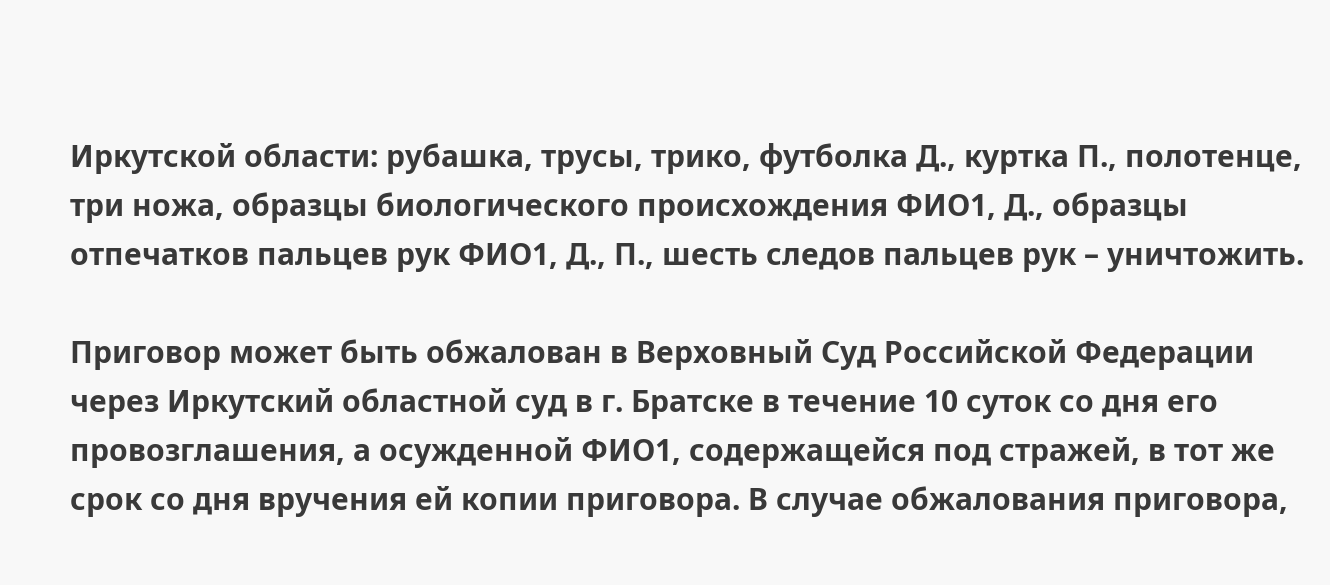Иркутской области: рубашка, трусы, трико, футболка Д., куртка П., полотенце, три ножа, образцы биологического происхождения ФИО1, Д., образцы отпечатков пальцев рук ФИО1, Д., П., шесть следов пальцев рук – уничтожить.

Приговор может быть обжалован в Верховный Суд Российской Федерации через Иркутский областной суд в г. Братске в течение 10 суток со дня его провозглашения, а осужденной ФИО1, содержащейся под стражей, в тот же срок со дня вручения ей копии приговора. В случае обжалования приговора,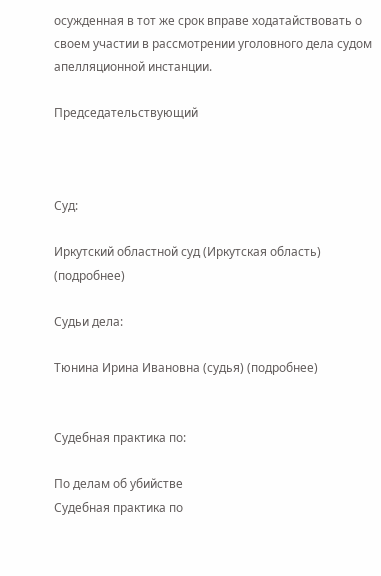осужденная в тот же срок вправе ходатайствовать о своем участии в рассмотрении уголовного дела судом апелляционной инстанции.

Председательствующий



Суд:

Иркутский областной суд (Иркутская область) (подробнее)

Судьи дела:

Тюнина Ирина Ивановна (судья) (подробнее)


Судебная практика по:

По делам об убийстве
Судебная практика по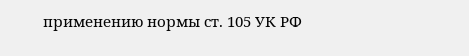применению нормы ст. 105 УК РФ